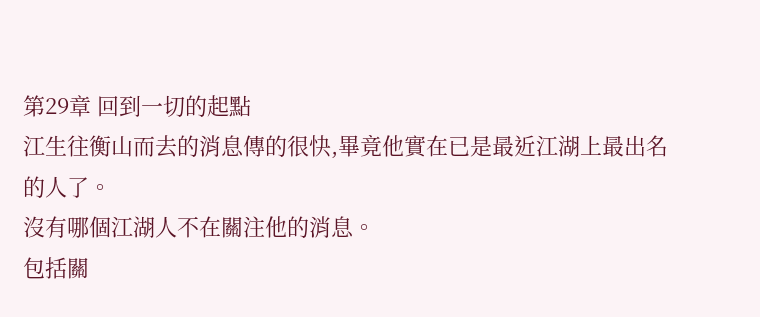第29章 回到一切的起點
江生往衡山而去的消息傳的很快,畢竟他實在已是最近江湖上最出名的人了。
沒有哪個江湖人不在關注他的消息。
包括關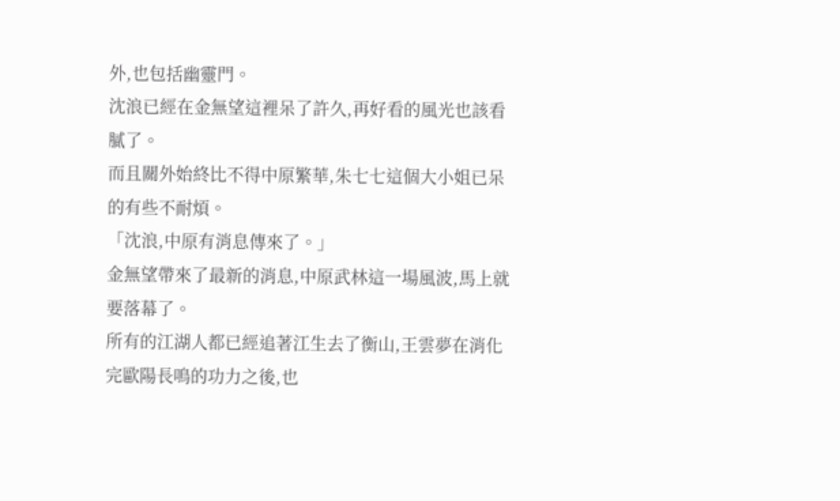外,也包括幽靈門。
沈浪已經在金無望這裡呆了許久,再好看的風光也該看膩了。
而且關外始終比不得中原繁華,朱七七這個大小姐已呆的有些不耐煩。
「沈浪,中原有消息傳來了。」
金無望帶來了最新的消息,中原武林這一場風波,馬上就要落幕了。
所有的江湖人都已經追著江生去了衡山,王雲夢在消化完歐陽長鳴的功力之後,也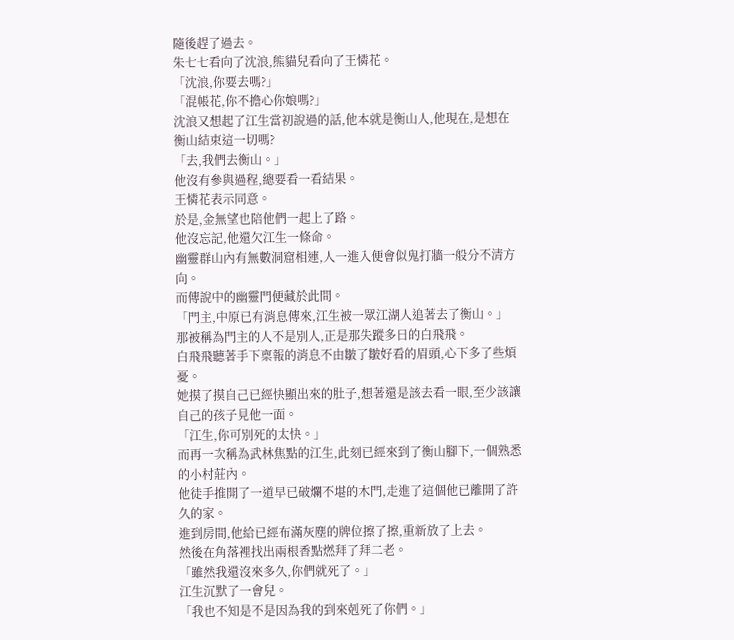隨後趕了過去。
朱七七看向了沈浪,熊貓兒看向了王憐花。
「沈浪,你要去嗎?」
「混帳花,你不擔心你娘嗎?」
沈浪又想起了江生當初說過的話,他本就是衡山人,他現在,是想在衡山結束這一切嗎?
「去,我們去衡山。」
他沒有參與過程,總要看一看結果。
王憐花表示同意。
於是,金無望也陪他們一起上了路。
他沒忘記,他還欠江生一條命。
幽靈群山內有無數洞窟相連,人一進入便會似鬼打牆一般分不清方向。
而傳說中的幽靈門便藏於此間。
「門主,中原已有消息傳來,江生被一眾江湖人追著去了衡山。」
那被稱為門主的人不是別人,正是那失蹤多日的白飛飛。
白飛飛聽著手下稟報的消息不由皺了皺好看的眉頭,心下多了些煩憂。
她摸了摸自己已經快顯出來的肚子,想著還是該去看一眼,至少該讓自己的孩子見他一面。
「江生,你可別死的太快。」
而再一次稱為武林焦點的江生,此刻已經來到了衡山腳下,一個熟悉的小村莊內。
他徒手推開了一道早已破爛不堪的木門,走進了這個他已離開了許久的家。
進到房間,他給已經布滿灰塵的牌位擦了擦,重新放了上去。
然後在角落裡找出兩根香點燃拜了拜二老。
「雖然我還沒來多久,你們就死了。」
江生沉默了一會兒。
「我也不知是不是因為我的到來剋死了你們。」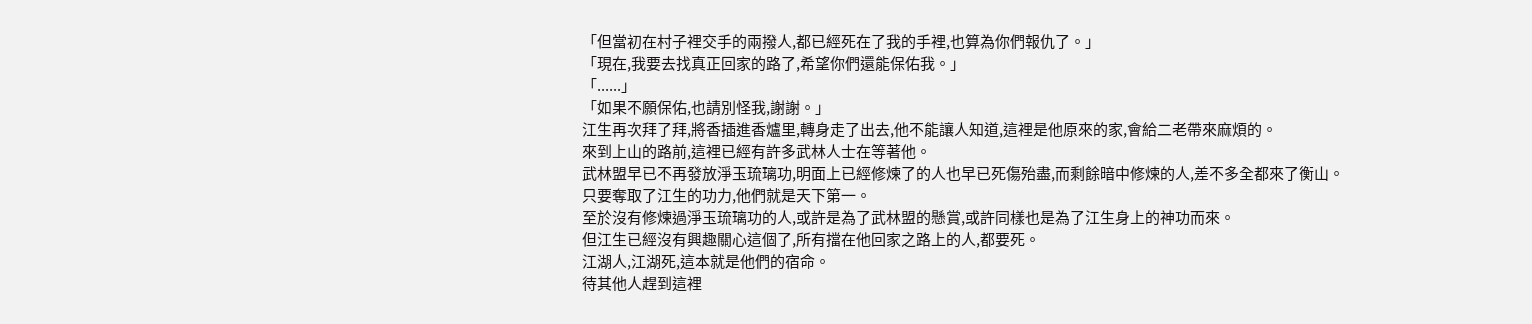「但當初在村子裡交手的兩撥人,都已經死在了我的手裡,也算為你們報仇了。」
「現在,我要去找真正回家的路了,希望你們還能保佑我。」
「......」
「如果不願保佑,也請別怪我,謝謝。」
江生再次拜了拜,將香插進香爐里,轉身走了出去,他不能讓人知道,這裡是他原來的家,會給二老帶來麻煩的。
來到上山的路前,這裡已經有許多武林人士在等著他。
武林盟早已不再發放淨玉琉璃功,明面上已經修煉了的人也早已死傷殆盡,而剩餘暗中修煉的人,差不多全都來了衡山。
只要奪取了江生的功力,他們就是天下第一。
至於沒有修煉過淨玉琉璃功的人,或許是為了武林盟的懸賞,或許同樣也是為了江生身上的神功而來。
但江生已經沒有興趣關心這個了,所有擋在他回家之路上的人,都要死。
江湖人,江湖死,這本就是他們的宿命。
待其他人趕到這裡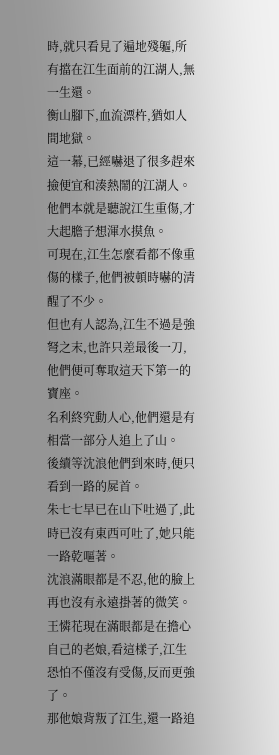時,就只看見了遍地殘軀,所有擋在江生面前的江湖人,無一生還。
衡山腳下,血流漂杵,猶如人間地獄。
這一幕,已經嚇退了很多趕來撿便宜和湊熱鬧的江湖人。
他們本就是聽說江生重傷,才大起膽子想渾水摸魚。
可現在,江生怎麼看都不像重傷的樣子,他們被頓時嚇的清醒了不少。
但也有人認為,江生不過是強弩之末,也許只差最後一刀,他們便可奪取這天下第一的寶座。
名利終究動人心,他們還是有相當一部分人追上了山。
後續等沈浪他們到來時,便只看到一路的屍首。
朱七七早已在山下吐過了,此時已沒有東西可吐了,她只能一路乾嘔著。
沈浪滿眼都是不忍,他的臉上再也沒有永遠掛著的微笑。
王憐花現在滿眼都是在擔心自己的老娘,看這樣子,江生恐怕不僅沒有受傷,反而更強了。
那他娘背叛了江生,還一路追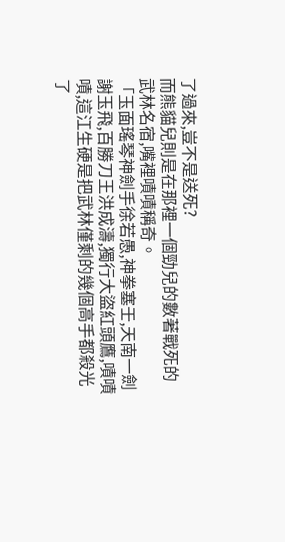了過來,豈不是送死?
而熊貓兒則是在那裡一個勁兒的數著戰死的武林名宿,嘴裡嘖嘖稱奇。
「玉面瑤琴神劍手徐若愚,神拳塞壬,天南一劍謝玉飛,百勝刀王洪成濤,獨行大盜紅頭鷹,嘖嘖嘖,這江生硬是把武林僅剩的幾個高手都殺光了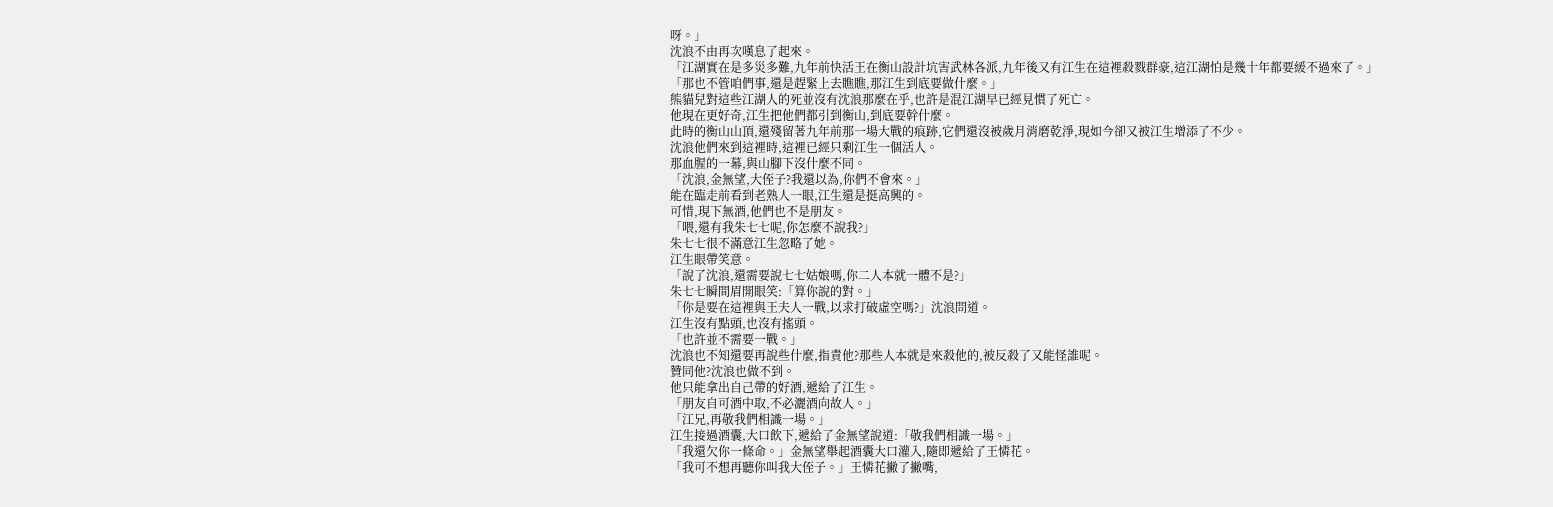呀。」
沈浪不由再次嘆息了起來。
「江湖實在是多災多難,九年前快活王在衡山設計坑害武林各派,九年後又有江生在這裡殺戮群豪,這江湖怕是幾十年都要緩不過來了。」
「那也不管咱們事,還是趕緊上去瞧瞧,那江生到底要做什麼。」
熊貓兒對這些江湖人的死並沒有沈浪那麼在乎,也許是混江湖早已經見慣了死亡。
他現在更好奇,江生把他們都引到衡山,到底要幹什麼。
此時的衡山山頂,還殘留著九年前那一場大戰的痕跡,它們還沒被歲月消磨乾淨,現如今卻又被江生增添了不少。
沈浪他們來到這裡時,這裡已經只剩江生一個活人。
那血腥的一幕,與山腳下沒什麼不同。
「沈浪,金無望,大侄子?我還以為,你們不會來。」
能在臨走前看到老熟人一眼,江生還是挺高興的。
可惜,現下無酒,他們也不是朋友。
「喂,還有我朱七七呢,你怎麼不說我?」
朱七七很不滿意江生忽略了她。
江生眼帶笑意。
「說了沈浪,還需要說七七姑娘嗎,你二人本就一體不是?」
朱七七瞬間眉開眼笑:「算你說的對。」
「你是要在這裡與王夫人一戰,以求打破虛空嗎?」沈浪問道。
江生沒有點頭,也沒有搖頭。
「也許並不需要一戰。」
沈浪也不知還要再說些什麼,指責他?那些人本就是來殺他的,被反殺了又能怪誰呢。
贊同他?沈浪也做不到。
他只能拿出自己帶的好酒,遞給了江生。
「朋友自可酒中取,不必灑酒向故人。」
「江兄,再敬我們相識一場。」
江生接過酒囊,大口飲下,遞給了金無望說道:「敬我們相識一場。」
「我還欠你一條命。」金無望舉起酒囊大口灌入,隨即遞給了王憐花。
「我可不想再聽你叫我大侄子。」王憐花撇了撇嘴,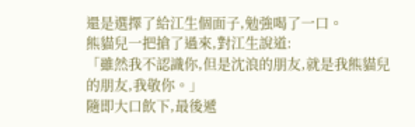還是選擇了給江生個面子,勉強喝了一口。
熊貓兒一把搶了過來,對江生說道:
「雖然我不認識你,但是沈浪的朋友,就是我熊貓兒的朋友,我敬你。」
隨即大口飲下,最後遞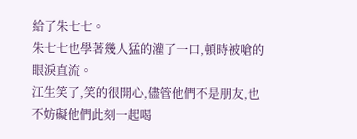給了朱七七。
朱七七也學著幾人猛的灌了一口,頓時被嗆的眼淚直流。
江生笑了,笑的很開心,儘管他們不是朋友,也不妨礙他們此刻一起喝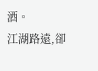酒。
江湖路遠,卻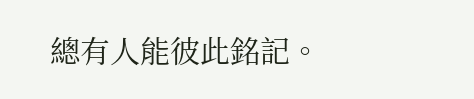總有人能彼此銘記。